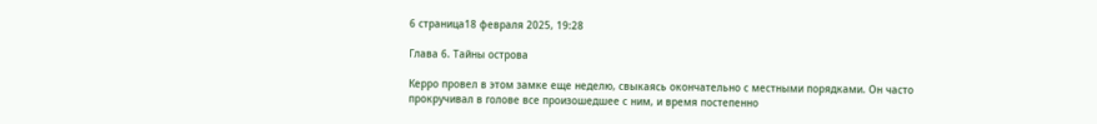6 страница18 февраля 2025, 19:28

Глава 6. Тайны острова

Керро провел в этом замке еще неделю, свыкаясь окончательно с местными порядками. Он часто прокручивал в голове все произошедшее с ним, и время постепенно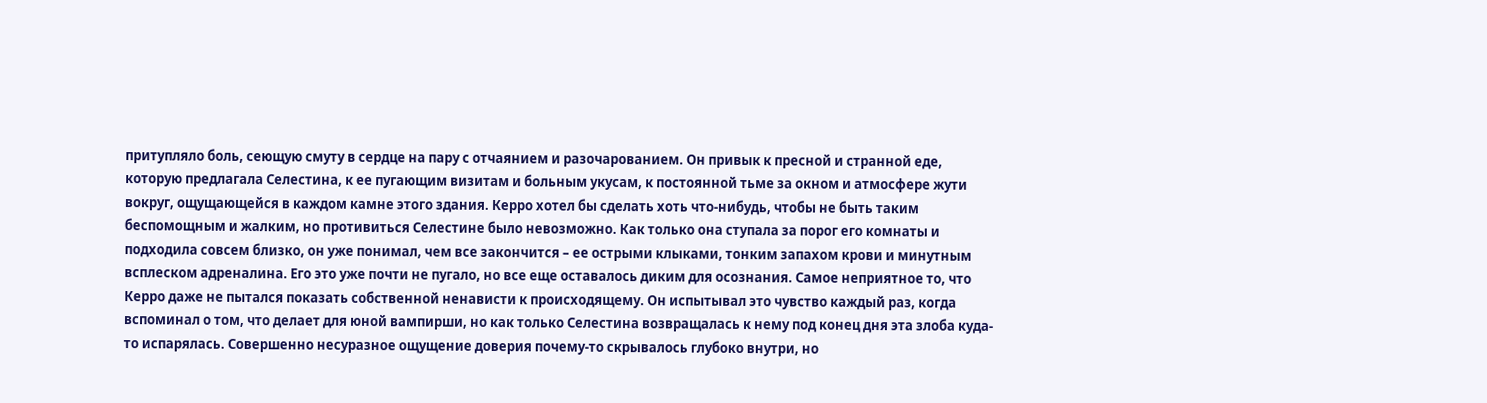притупляло боль, сеющую смуту в сердце на пару с отчаянием и разочарованием. Он привык к пресной и странной еде, которую предлагала Селестина, к ее пугающим визитам и больным укусам, к постоянной тьме за окном и атмосфере жути вокруг, ощущающейся в каждом камне этого здания. Керро хотел бы сделать хоть что-нибудь, чтобы не быть таким беспомощным и жалким, но противиться Селестине было невозможно. Как только она ступала за порог его комнаты и подходила совсем близко, он уже понимал, чем все закончится – ее острыми клыками, тонким запахом крови и минутным всплеском адреналина. Его это уже почти не пугало, но все еще оставалось диким для осознания. Самое неприятное то, что Керро даже не пытался показать собственной ненависти к происходящему. Он испытывал это чувство каждый раз, когда вспоминал о том, что делает для юной вампирши, но как только Селестина возвращалась к нему под конец дня эта злоба куда-то испарялась. Совершенно несуразное ощущение доверия почему-то скрывалось глубоко внутри, но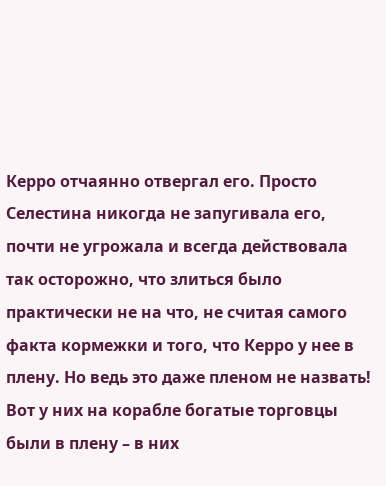Керро отчаянно отвергал его. Просто Селестина никогда не запугивала его, почти не угрожала и всегда действовала так осторожно, что злиться было практически не на что, не считая самого факта кормежки и того, что Керро у нее в плену. Но ведь это даже пленом не назвать! Вот у них на корабле богатые торговцы были в плену – в них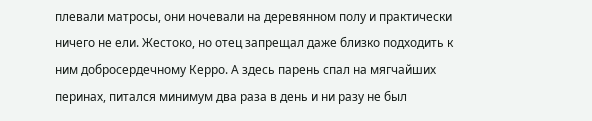плевали матросы, они ночевали на деревянном полу и практически ничего не ели. Жестоко, но отец запрещал даже близко подходить к ним добросердечному Керро. А здесь парень спал на мягчайших перинах, питался минимум два раза в день и ни разу не был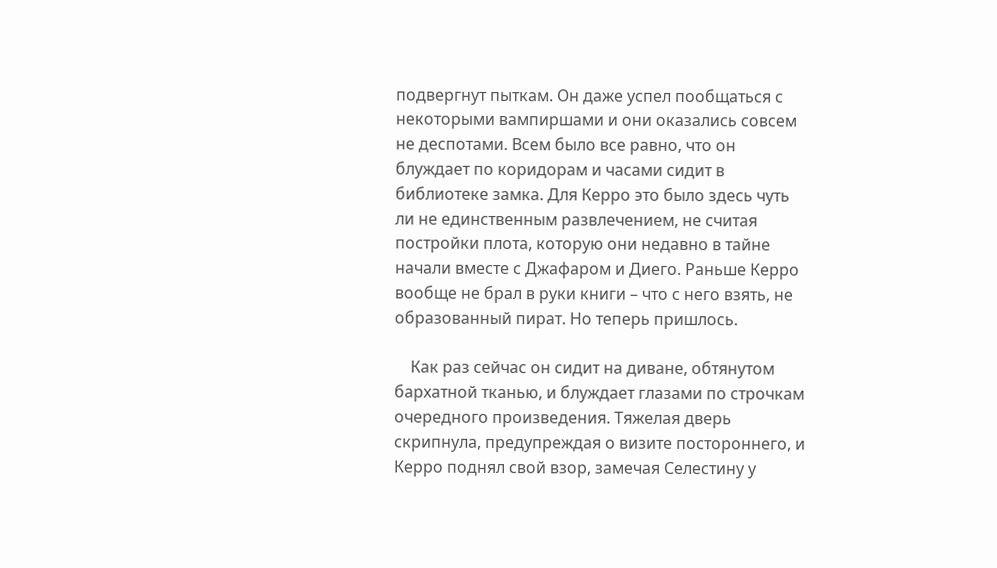подвергнут пыткам. Он даже успел пообщаться с некоторыми вампиршами и они оказались совсем не деспотами. Всем было все равно, что он блуждает по коридорам и часами сидит в библиотеке замка. Для Керро это было здесь чуть ли не единственным развлечением, не считая постройки плота, которую они недавно в тайне начали вместе с Джафаром и Диего. Раньше Керро вообще не брал в руки книги – что с него взять, не образованный пират. Но теперь пришлось.

    Как раз сейчас он сидит на диване, обтянутом бархатной тканью, и блуждает глазами по строчкам очередного произведения. Тяжелая дверь скрипнула, предупреждая о визите постороннего, и Керро поднял свой взор, замечая Селестину у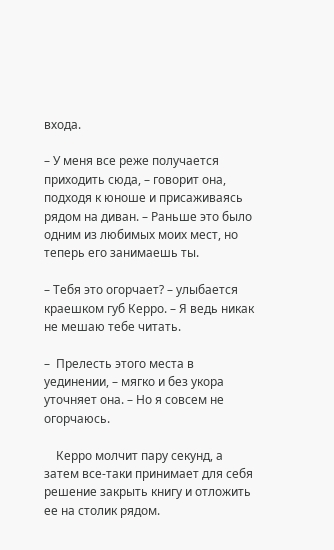входа.

– У меня все реже получается приходить сюда, – говорит она, подходя к юноше и присаживаясь рядом на диван. – Раньше это было одним из любимых моих мест, но теперь его занимаешь ты.

– Тебя это огорчает? – улыбается краешком губ Керро. – Я ведь никак не мешаю тебе читать.

–  Прелесть этого места в уединении, – мягко и без укора уточняет она. – Но я совсем не огорчаюсь.

    Керро молчит пару секунд, а затем все-таки принимает для себя решение закрыть книгу и отложить ее на столик рядом.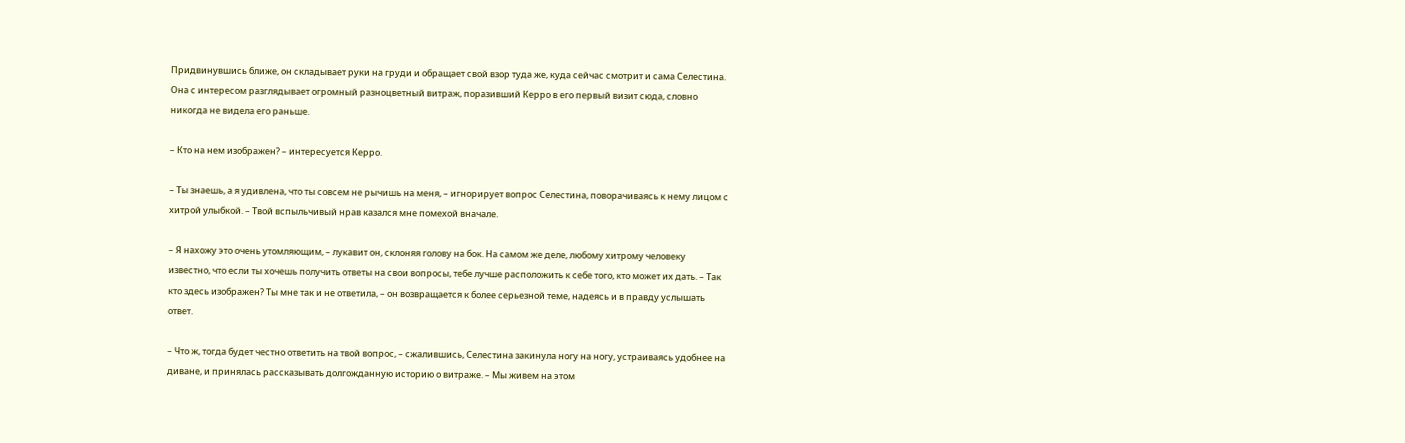Придвинувшись ближе, он складывает руки на груди и обращает свой взор туда же, куда сейчас смотрит и сама Селестина. Она с интересом разглядывает огромный разноцветный витраж, поразивший Керро в его первый визит сюда, словно никогда не видела его раньше.

– Кто на нем изображен? – интересуется Керро.

– Ты знаешь, а я удивлена, что ты совсем не рычишь на меня, – игнорирует вопрос Селестина, поворачиваясь к нему лицом с хитрой улыбкой. – Твой вспыльчивый нрав казался мне помехой вначале.

– Я нахожу это очень утомляющим, – лукавит он, склоняя голову на бок. На самом же деле, любому хитрому человеку известно, что если ты хочешь получить ответы на свои вопросы, тебе лучше расположить к себе того, кто может их дать. – Так кто здесь изображен? Ты мне так и не ответила, – он возвращается к более серьезной теме, надеясь и в правду услышать ответ.

– Что ж, тогда будет честно ответить на твой вопрос, – сжалившись, Селестина закинула ногу на ногу, устраиваясь удобнее на диване, и принялась рассказывать долгожданную историю о витраже. – Мы живем на этом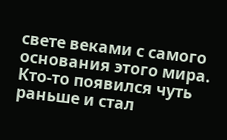свете веками с самого основания этого мира. Кто-то появился чуть раньше и стал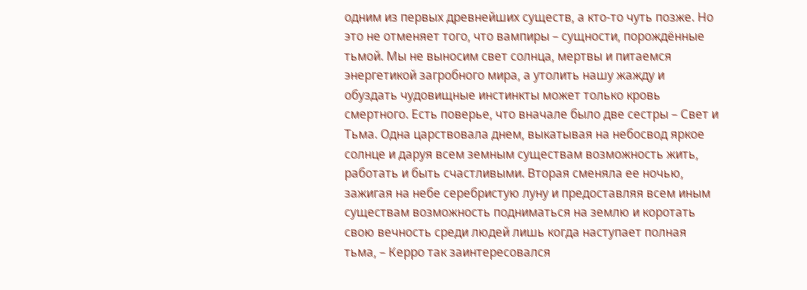одним из первых древнейших существ, а кто-то чуть позже. Но это не отменяет того, что вампиры – сущности, порождённые тьмой. Мы не выносим свет солнца, мертвы и питаемся энергетикой загробного мира, а утолить нашу жажду и обуздать чудовищные инстинкты может только кровь смертного. Есть поверье, что вначале было две сестры – Свет и Тьма. Одна царствовала днем, выкатывая на небосвод яркое солнце и даруя всем земным существам возможность жить, работать и быть счастливыми. Вторая сменяла ее ночью, зажигая на небе серебристую луну и предоставляя всем иным существам возможность подниматься на землю и коротать свою вечность среди людей лишь когда наступает полная тьма, – Керро так заинтересовался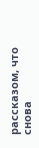рассказом, что снова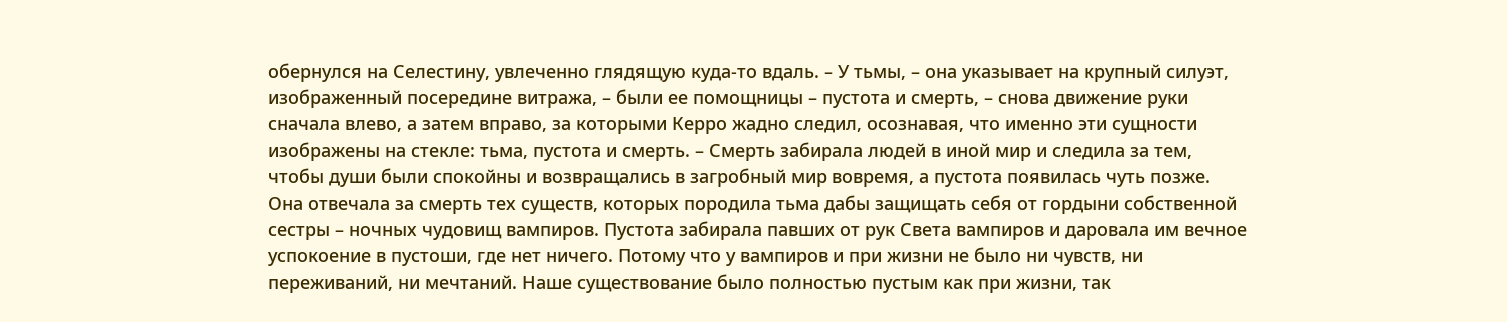обернулся на Селестину, увлеченно глядящую куда-то вдаль. – У тьмы, – она указывает на крупный силуэт, изображенный посередине витража, – были ее помощницы – пустота и смерть, – снова движение руки сначала влево, а затем вправо, за которыми Керро жадно следил, осознавая, что именно эти сущности изображены на стекле: тьма, пустота и смерть. – Смерть забирала людей в иной мир и следила за тем, чтобы души были спокойны и возвращались в загробный мир вовремя, а пустота появилась чуть позже. Она отвечала за смерть тех существ, которых породила тьма дабы защищать себя от гордыни собственной сестры – ночных чудовищ вампиров. Пустота забирала павших от рук Света вампиров и даровала им вечное успокоение в пустоши, где нет ничего. Потому что у вампиров и при жизни не было ни чувств, ни переживаний, ни мечтаний. Наше существование было полностью пустым как при жизни, так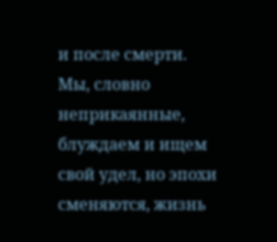и после смерти. Мы, словно неприкаянные, блуждаем и ищем свой удел, но эпохи сменяются, жизнь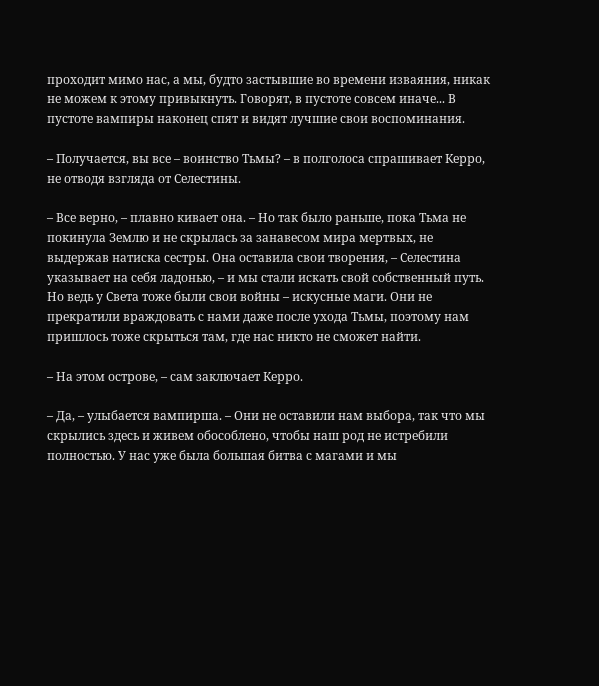проходит мимо нас, а мы, будто застывшие во времени изваяния, никак не можем к этому привыкнуть. Говорят, в пустоте совсем иначе... В пустоте вампиры наконец спят и видят лучшие свои воспоминания.

– Получается, вы все – воинство Тьмы? – в полголоса спрашивает Керро, не отводя взгляда от Селестины.

– Все верно, – плавно кивает она. – Но так было раньше, пока Тьма не покинула Землю и не скрылась за занавесом мира мертвых, не выдержав натиска сестры. Она оставила свои творения, – Селестина указывает на себя ладонью, – и мы стали искать свой собственный путь. Но ведь у Света тоже были свои войны – искусные маги. Они не прекратили враждовать с нами даже после ухода Тьмы, поэтому нам пришлось тоже скрыться там, где нас никто не сможет найти.

– На этом острове, – сам заключает Керро.

– Да, – улыбается вампирша. – Они не оставили нам выбора, так что мы скрылись здесь и живем обособлено, чтобы наш род не истребили полностью. У нас уже была большая битва с магами и мы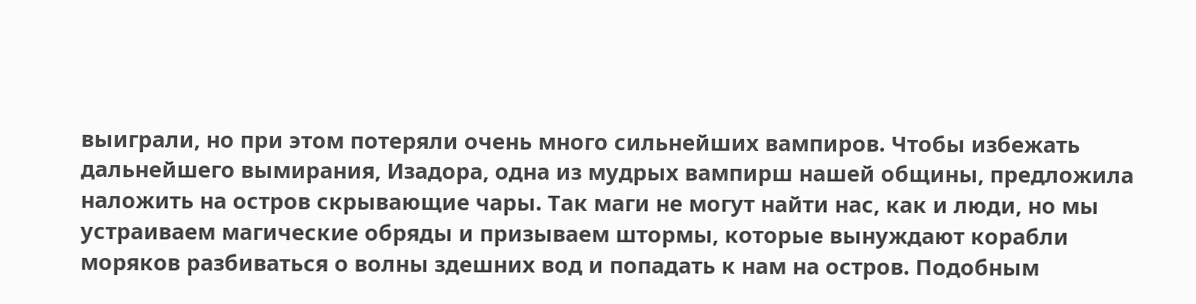выиграли, но при этом потеряли очень много сильнейших вампиров. Чтобы избежать дальнейшего вымирания, Изадора, одна из мудрых вампирш нашей общины, предложила наложить на остров скрывающие чары. Так маги не могут найти нас, как и люди, но мы устраиваем магические обряды и призываем штормы, которые вынуждают корабли моряков разбиваться о волны здешних вод и попадать к нам на остров. Подобным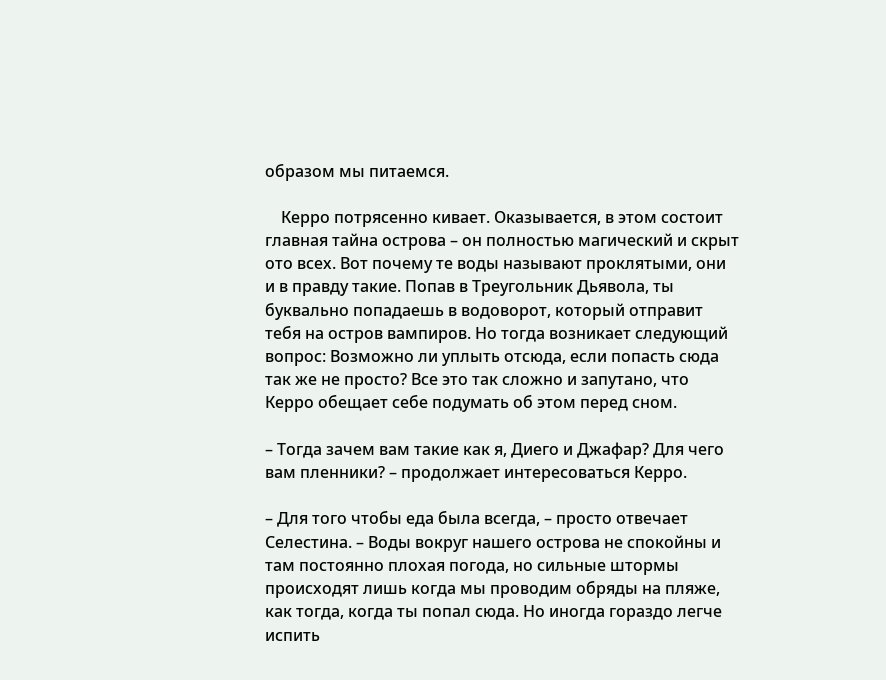образом мы питаемся.

    Керро потрясенно кивает. Оказывается, в этом состоит главная тайна острова – он полностью магический и скрыт ото всех. Вот почему те воды называют проклятыми, они и в правду такие. Попав в Треугольник Дьявола, ты буквально попадаешь в водоворот, который отправит тебя на остров вампиров. Но тогда возникает следующий вопрос: Возможно ли уплыть отсюда, если попасть сюда так же не просто? Все это так сложно и запутано, что Керро обещает себе подумать об этом перед сном.

– Тогда зачем вам такие как я, Диего и Джафар? Для чего вам пленники? – продолжает интересоваться Керро.

– Для того чтобы еда была всегда, – просто отвечает Селестина. – Воды вокруг нашего острова не спокойны и там постоянно плохая погода, но сильные штормы происходят лишь когда мы проводим обряды на пляже, как тогда, когда ты попал сюда. Но иногда гораздо легче испить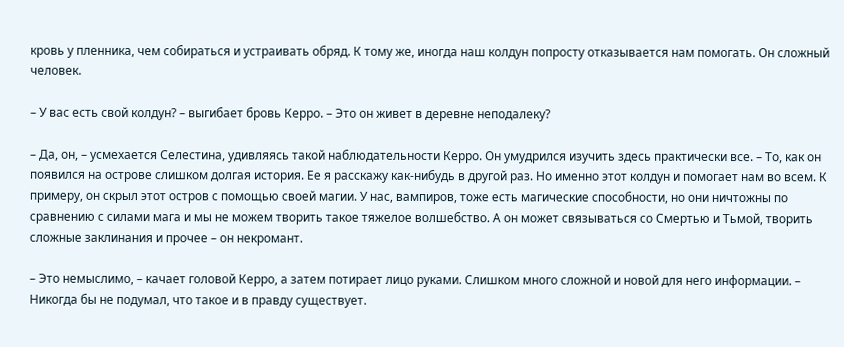кровь у пленника, чем собираться и устраивать обряд. К тому же, иногда наш колдун попросту отказывается нам помогать. Он сложный человек.

– У вас есть свой колдун? – выгибает бровь Керро. – Это он живет в деревне неподалеку?

– Да, он, – усмехается Селестина, удивляясь такой наблюдательности Керро. Он умудрился изучить здесь практически все. – То, как он появился на острове слишком долгая история. Ее я расскажу как-нибудь в другой раз. Но именно этот колдун и помогает нам во всем. К примеру, он скрыл этот остров с помощью своей магии. У нас, вампиров, тоже есть магические способности, но они ничтожны по сравнению с силами мага и мы не можем творить такое тяжелое волшебство. А он может связываться со Смертью и Тьмой, творить сложные заклинания и прочее – он некромант.

– Это немыслимо, – качает головой Керро, а затем потирает лицо руками. Слишком много сложной и новой для него информации. – Никогда бы не подумал, что такое и в правду существует.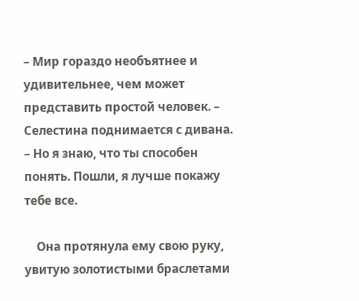– Мир гораздо необъятнее и удивительнее, чем может представить простой человек. – Селестина поднимается с дивана. – Но я знаю, что ты способен понять. Пошли, я лучше покажу тебе все.

    Она протянула ему свою руку, увитую золотистыми браслетами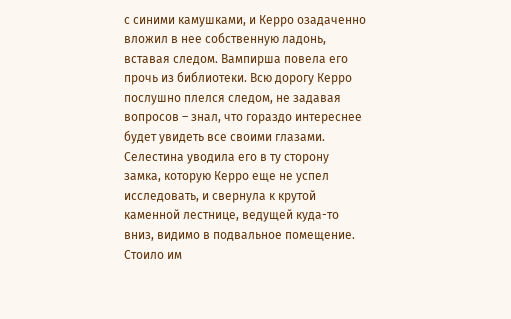с синими камушками, и Керро озадаченно вложил в нее собственную ладонь, вставая следом. Вампирша повела его прочь из библиотеки. Всю дорогу Керро послушно плелся следом, не задавая вопросов – знал, что гораздо интереснее будет увидеть все своими глазами. Селестина уводила его в ту сторону замка, которую Керро еще не успел исследовать, и свернула к крутой каменной лестнице, ведущей куда-то вниз, видимо в подвальное помещение. Стоило им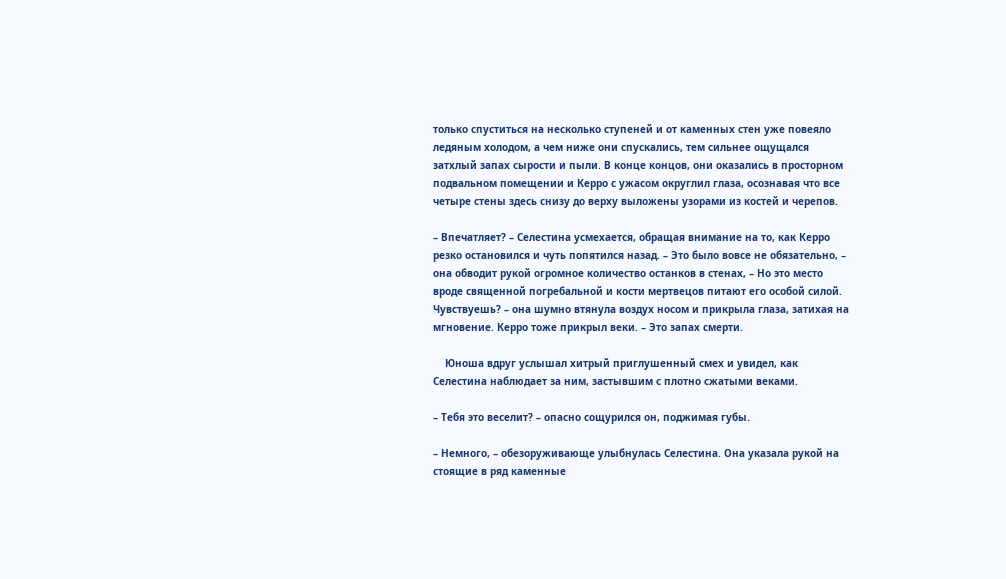только спуститься на несколько ступеней и от каменных стен уже повеяло ледяным холодом, а чем ниже они спускались, тем сильнее ощущался затхлый запах сырости и пыли. В конце концов, они оказались в просторном подвальном помещении и Керро с ужасом округлил глаза, осознавая что все четыре стены здесь снизу до верху выложены узорами из костей и черепов.

– Впечатляет? – Селестина усмехается, обращая внимание на то, как Керро резко остановился и чуть попятился назад. – Это было вовсе не обязательно, – она обводит рукой огромное количество останков в стенах, – Но это место вроде священной погребальной и кости мертвецов питают его особой силой. Чувствуешь? – она шумно втянула воздух носом и прикрыла глаза, затихая на мгновение. Керро тоже прикрыл веки. – Это запах смерти.

    Юноша вдруг услышал хитрый приглушенный смех и увидел, как Селестина наблюдает за ним, застывшим с плотно сжатыми веками.

– Тебя это веселит? – опасно сощурился он, поджимая губы.

– Немного, – обезоруживающе улыбнулась Селестина. Она указала рукой на стоящие в ряд каменные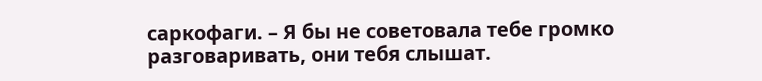саркофаги. – Я бы не советовала тебе громко разговаривать, они тебя слышат.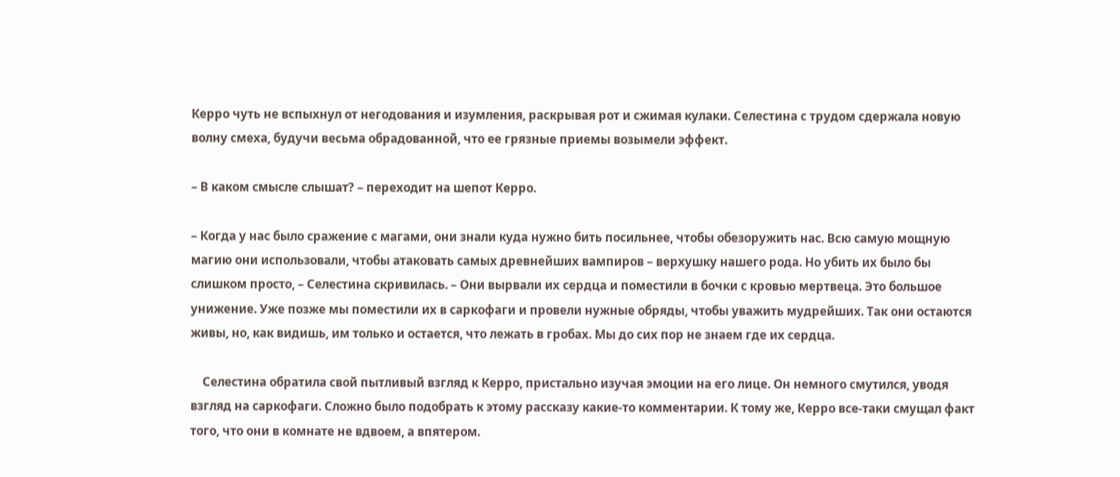Керро чуть не вспыхнул от негодования и изумления, раскрывая рот и сжимая кулаки. Селестина с трудом сдержала новую волну смеха, будучи весьма обрадованной, что ее грязные приемы возымели эффект.

– В каком смысле слышат? – переходит на шепот Керро.

– Когда у нас было сражение с магами, они знали куда нужно бить посильнее, чтобы обезоружить нас. Всю самую мощную магию они использовали, чтобы атаковать самых древнейших вампиров – верхушку нашего рода. Но убить их было бы слишком просто, – Селестина скривилась. – Они вырвали их сердца и поместили в бочки с кровью мертвеца. Это большое унижение. Уже позже мы поместили их в саркофаги и провели нужные обряды, чтобы уважить мудрейших. Так они остаются живы, но, как видишь, им только и остается, что лежать в гробах. Мы до сих пор не знаем где их сердца.

    Селестина обратила свой пытливый взгляд к Керро, пристально изучая эмоции на его лице. Он немного смутился, уводя взгляд на саркофаги. Сложно было подобрать к этому рассказу какие-то комментарии. К тому же, Керро все-таки смущал факт того, что они в комнате не вдвоем, а впятером.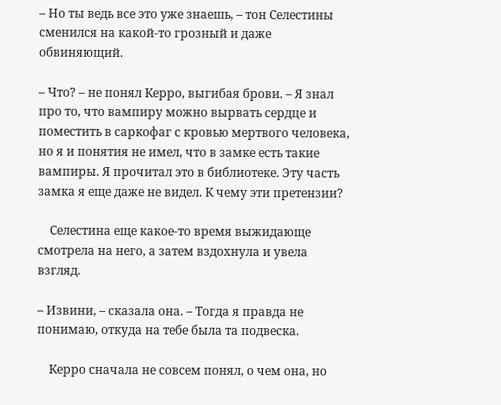– Но ты ведь все это уже знаешь, – тон Селестины сменился на какой-то грозный и даже обвиняющий.

– Что? – не понял Керро, выгибая брови. – Я знал про то, что вампиру можно вырвать сердце и поместить в саркофаг с кровью мертвого человека, но я и понятия не имел, что в замке есть такие вампиры. Я прочитал это в библиотеке. Эту часть замка я еще даже не видел. К чему эти претензии?

    Селестина еще какое-то время выжидающе смотрела на него, а затем вздохнула и увела взгляд.

– Извини, – сказала она. – Тогда я правда не понимаю, откуда на тебе была та подвеска.

    Керро сначала не совсем понял, о чем она, но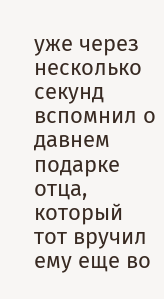уже через несколько секунд вспомнил о давнем подарке отца, который тот вручил ему еще во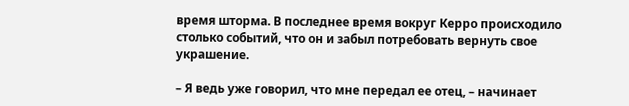время шторма. В последнее время вокруг Керро происходило столько событий, что он и забыл потребовать вернуть свое украшение.

– Я ведь уже говорил, что мне передал ее отец, – начинает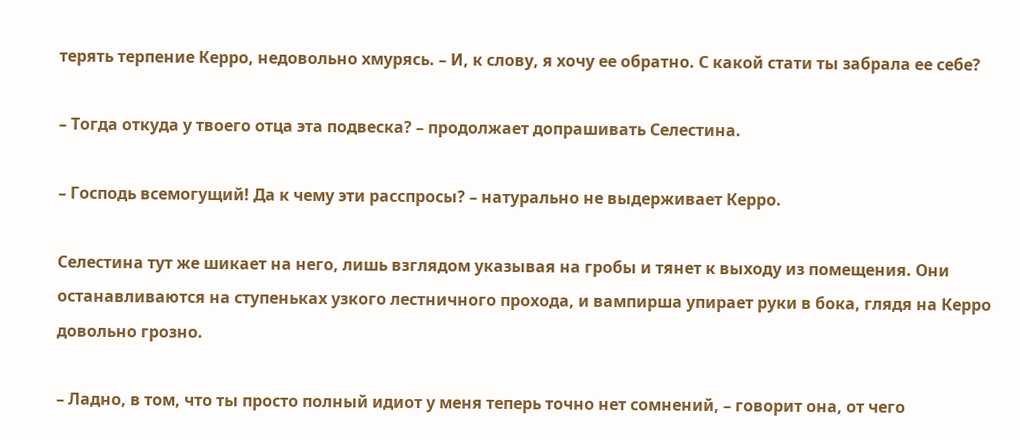терять терпение Керро, недовольно хмурясь. – И, к слову, я хочу ее обратно. С какой стати ты забрала ее себе?

– Тогда откуда у твоего отца эта подвеска? – продолжает допрашивать Селестина.

– Господь всемогущий! Да к чему эти расспросы? – натурально не выдерживает Керро.

Селестина тут же шикает на него, лишь взглядом указывая на гробы и тянет к выходу из помещения. Они останавливаются на ступеньках узкого лестничного прохода, и вампирша упирает руки в бока, глядя на Керро довольно грозно.

– Ладно, в том, что ты просто полный идиот у меня теперь точно нет сомнений, – говорит она, от чего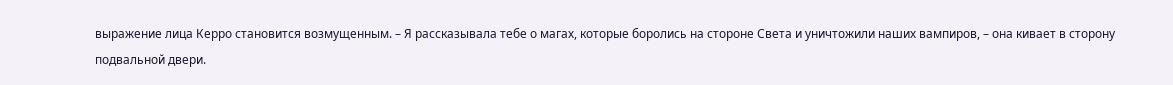выражение лица Керро становится возмущенным. – Я рассказывала тебе о магах, которые боролись на стороне Света и уничтожили наших вампиров, – она кивает в сторону подвальной двери.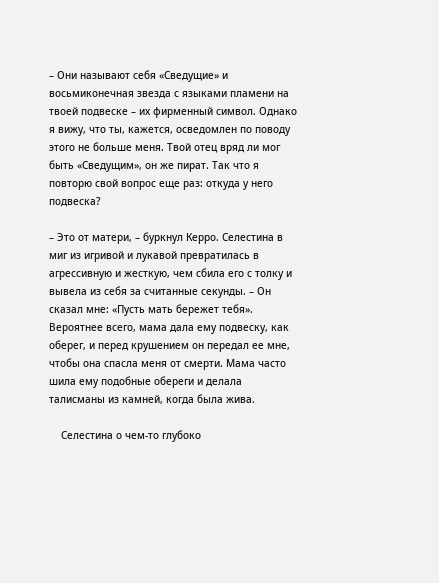– Они называют себя «Сведущие» и восьмиконечная звезда с языками пламени на твоей подвеске – их фирменный символ. Однако я вижу, что ты, кажется, осведомлен по поводу этого не больше меня. Твой отец вряд ли мог быть «Сведущим», он же пират. Так что я повторю свой вопрос еще раз: откуда у него подвеска?

– Это от матери, – буркнул Керро. Селестина в миг из игривой и лукавой превратилась в агрессивную и жесткую, чем сбила его с толку и вывела из себя за считанные секунды. – Он сказал мне: «Пусть мать бережет тебя». Вероятнее всего, мама дала ему подвеску, как оберег, и перед крушением он передал ее мне, чтобы она спасла меня от смерти. Мама часто шила ему подобные обереги и делала талисманы из камней, когда была жива.

    Селестина о чем-то глубоко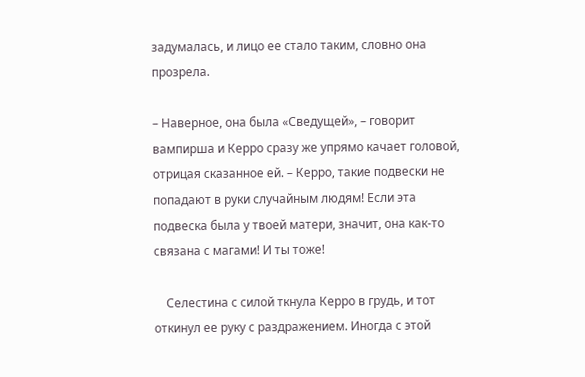задумалась, и лицо ее стало таким, словно она прозрела.

– Наверное, она была «Сведущей», – говорит вампирша и Керро сразу же упрямо качает головой, отрицая сказанное ей. – Керро, такие подвески не попадают в руки случайным людям! Если эта подвеска была у твоей матери, значит, она как-то связана с магами! И ты тоже!

    Селестина с силой ткнула Керро в грудь, и тот откинул ее руку с раздражением. Иногда с этой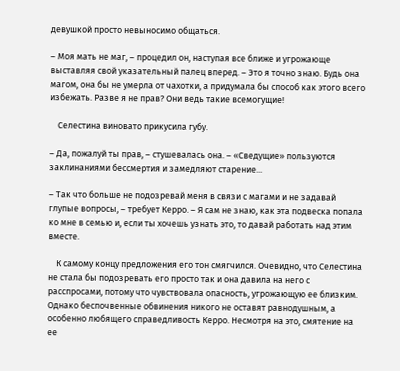девушкой просто невыносимо общаться.

– Моя мать не маг, – процедил он, наступая все ближе и угрожающе выставляя свой указательный палец вперед. – Это я точно знаю. Будь она магом, она бы не умерла от чахотки, а придумала бы способ как этого всего избежать. Разве я не прав? Они ведь такие всемогущие!

    Селестина виновато прикусила губу.

– Да, пожалуй ты прав, – стушевалась она. – «Сведущие» пользуются заклинаниями бессмертия и замедляют старение...

– Так что больше не подозревай меня в связи с магами и не задавай глупые вопросы, – требует Керро. – Я сам не знаю, как эта подвеска попала ко мне в семью и, если ты хочешь узнать это, то давай работать над этим вместе.

    К самому концу предложения его тон смягчился. Очевидно, что Селестина не стала бы подозревать его просто так и она давила на него с расспросами, потому что чувствовала опасность, угрожающую ее близким. Однако беспочвенные обвинения никого не оставят равнодушным, а особенно любящего справедливость Керро. Несмотря на это, смятение на ее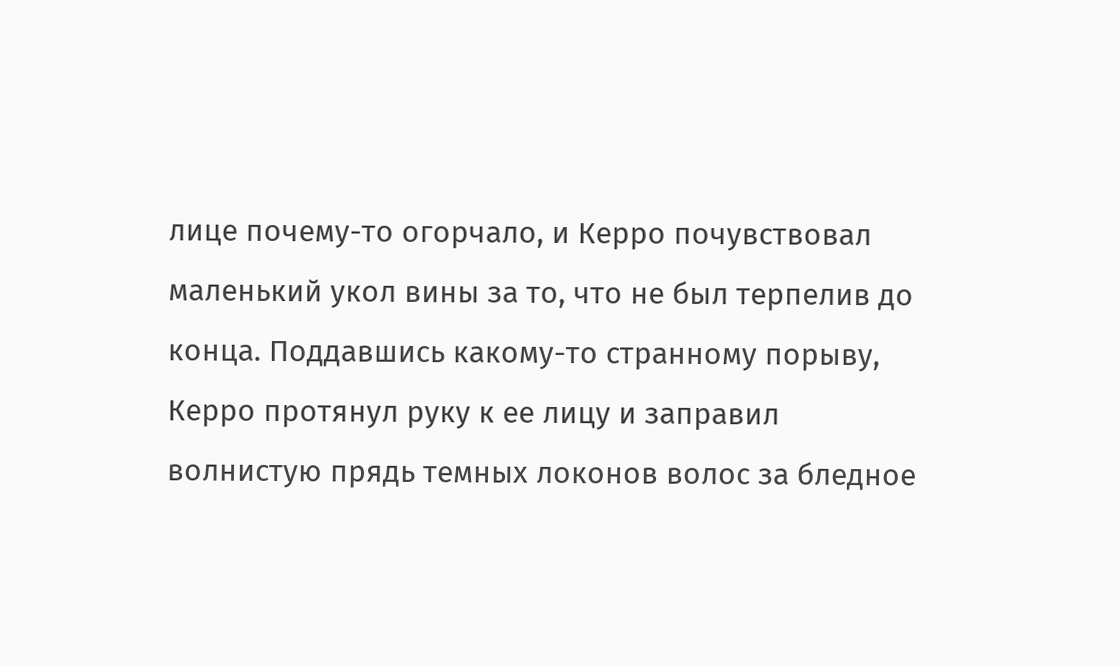лице почему-то огорчало, и Керро почувствовал маленький укол вины за то, что не был терпелив до конца. Поддавшись какому-то странному порыву, Керро протянул руку к ее лицу и заправил волнистую прядь темных локонов волос за бледное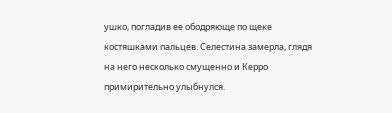ушко, погладив ее ободряюще по щеке костяшками пальцев. Селестина замерла, глядя на него несколько смущенно и Керро примирительно улыбнулся.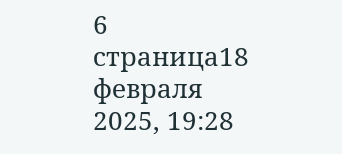6 страница18 февраля 2025, 19:28